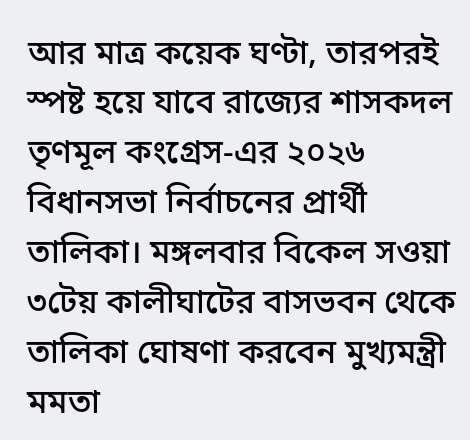আর মাত্র কয়েক ঘণ্টা, তারপরই স্পষ্ট হয়ে যাবে রাজ্যের শাসকদল তৃণমূল কংগ্রেস-এর ২০২৬ বিধানসভা নির্বাচনের প্রার্থী তালিকা। মঙ্গলবার বিকেল সওয়া ৩টেয় কালীঘাটের বাসভবন থেকে তালিকা ঘোষণা করবেন মুখ্যমন্ত্রী মমতা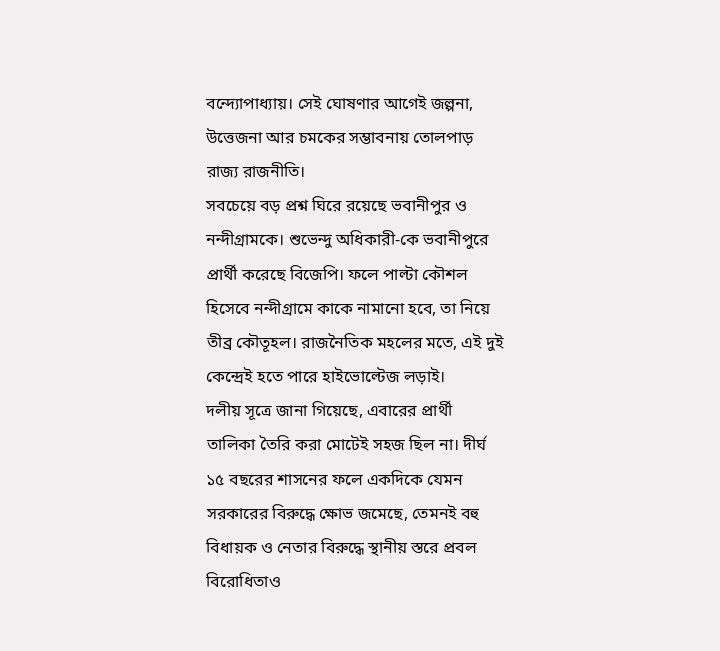বন্দ্যোপাধ্যায়। সেই ঘোষণার আগেই জল্পনা, উত্তেজনা আর চমকের সম্ভাবনায় তোলপাড় রাজ্য রাজনীতি।
সবচেয়ে বড় প্রশ্ন ঘিরে রয়েছে ভবানীপুর ও নন্দীগ্রামকে। শুভেন্দু অধিকারী-কে ভবানীপুরে প্রার্থী করেছে বিজেপি। ফলে পাল্টা কৌশল হিসেবে নন্দীগ্রামে কাকে নামানো হবে, তা নিয়ে তীব্র কৌতূহল। রাজনৈতিক মহলের মতে, এই দুই কেন্দ্রেই হতে পারে হাইভোল্টেজ লড়াই।
দলীয় সূত্রে জানা গিয়েছে, এবারের প্রার্থী তালিকা তৈরি করা মোটেই সহজ ছিল না। দীর্ঘ ১৫ বছরের শাসনের ফলে একদিকে যেমন সরকারের বিরুদ্ধে ক্ষোভ জমেছে, তেমনই বহু বিধায়ক ও নেতার বিরুদ্ধে স্থানীয় স্তরে প্রবল বিরোধিতাও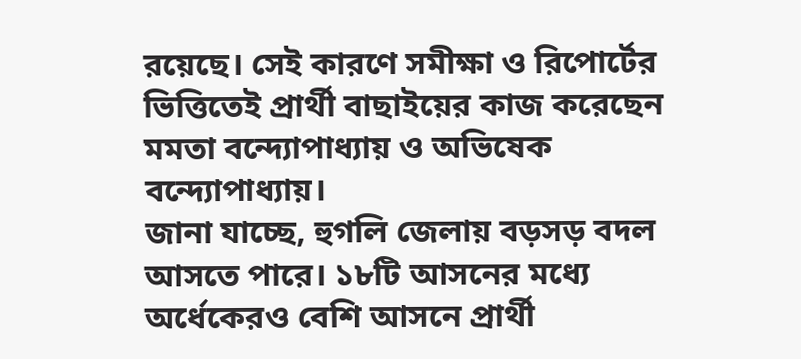রয়েছে। সেই কারণে সমীক্ষা ও রিপোর্টের ভিত্তিতেই প্রার্থী বাছাইয়ের কাজ করেছেন মমতা বন্দ্যোপাধ্যায় ও অভিষেক বন্দ্যোপাধ্যায়।
জানা যাচ্ছে, হুগলি জেলায় বড়সড় বদল আসতে পারে। ১৮টি আসনের মধ্যে অর্ধেকেরও বেশি আসনে প্রার্থী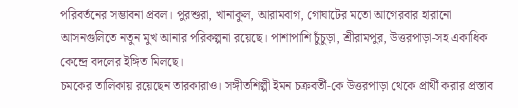পরিবর্তনের সম্ভাবনা প্রবল। পুরশুরা, খানাকুল, আরামবাগ, গোঘাটের মতো আগেরবার হারানো আসনগুলিতে নতুন মুখ আনার পরিকল্পনা রয়েছে। পাশাপাশি চুঁচুড়া, শ্রীরামপুর, উত্তরপাড়া-সহ একাধিক কেন্দ্রে বদলের ইঙ্গিত মিলছে।
চমকের তালিকায় রয়েছেন তারকারাও। সঙ্গীতশিল্পী ইমন চক্রবর্তী-কে উত্তরপাড়া থেকে প্রার্থী করার প্রস্তাব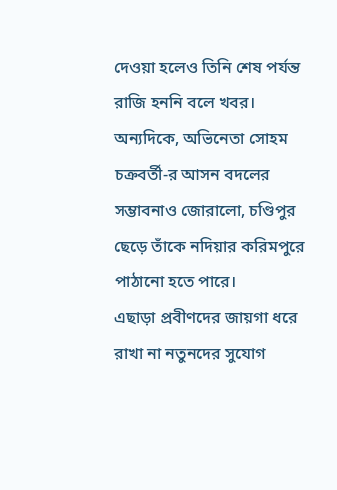দেওয়া হলেও তিনি শেষ পর্যন্ত রাজি হননি বলে খবর। অন্যদিকে, অভিনেতা সোহম চক্রবর্তী-র আসন বদলের সম্ভাবনাও জোরালো, চণ্ডিপুর ছেড়ে তাঁকে নদিয়ার করিমপুরে পাঠানো হতে পারে।
এছাড়া প্রবীণদের জায়গা ধরে রাখা না নতুনদের সুযোগ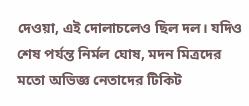দেওয়া, এই দোলাচলেও ছিল দল। যদিও শেষ পর্যন্ত নির্মল ঘোষ, মদন মিত্রদের মতো অভিজ্ঞ নেতাদের টিকিট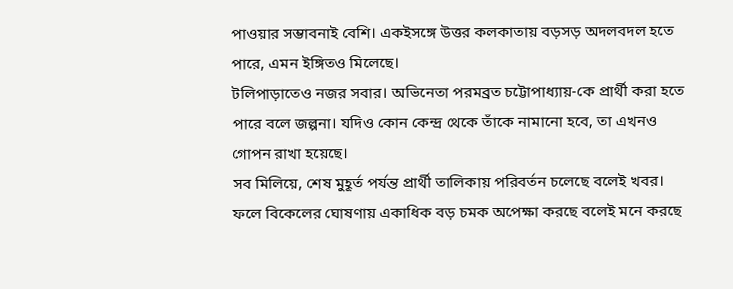পাওয়ার সম্ভাবনাই বেশি। একইসঙ্গে উত্তর কলকাতায় বড়সড় অদলবদল হতে পারে, এমন ইঙ্গিতও মিলেছে।
টলিপাড়াতেও নজর সবার। অভিনেতা পরমব্রত চট্টোপাধ্যায়-কে প্রার্থী করা হতে পারে বলে জল্পনা। যদিও কোন কেন্দ্র থেকে তাঁকে নামানো হবে, তা এখনও গোপন রাখা হয়েছে।
সব মিলিয়ে, শেষ মুহূর্ত পর্যন্ত প্রার্থী তালিকায় পরিবর্তন চলেছে বলেই খবর। ফলে বিকেলের ঘোষণায় একাধিক বড় চমক অপেক্ষা করছে বলেই মনে করছে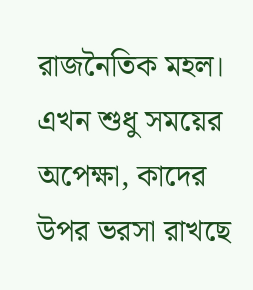রাজনৈতিক মহল। এখন শুধু সময়ের অপেক্ষা, কাদের উপর ভরসা রাখছে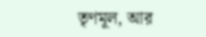তৃণমূল, আর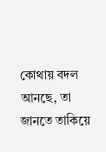কোথায় বদল আনছে, তা জানতে তাকিয়ে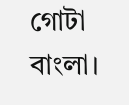গোটা বাংলা।